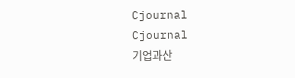Cjournal
Cjournal
기업과산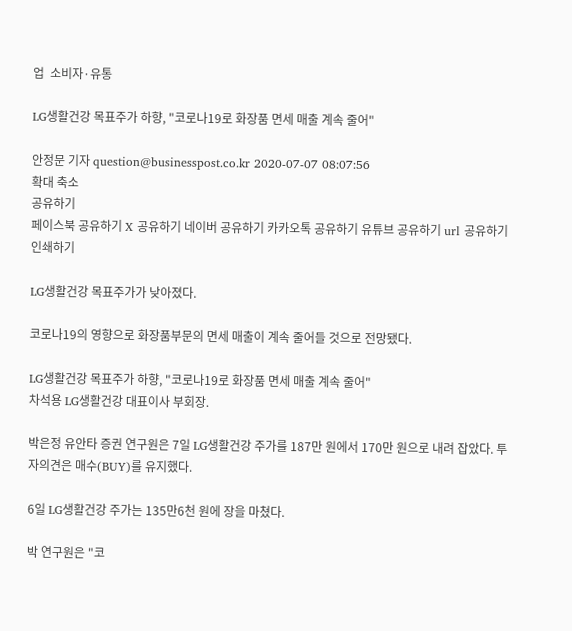업  소비자·유통

LG생활건강 목표주가 하향, "코로나19로 화장품 면세 매출 계속 줄어"

안정문 기자 question@businesspost.co.kr 2020-07-07 08:07:56
확대 축소
공유하기
페이스북 공유하기 X 공유하기 네이버 공유하기 카카오톡 공유하기 유튜브 공유하기 url 공유하기 인쇄하기

LG생활건강 목표주가가 낮아졌다.

코로나19의 영향으로 화장품부문의 면세 매출이 계속 줄어들 것으로 전망됐다.

LG생활건강 목표주가 하향, "코로나19로 화장품 면세 매출 계속 줄어"
차석용 LG생활건강 대표이사 부회장.

박은정 유안타 증권 연구원은 7일 LG생활건강 주가를 187만 원에서 170만 원으로 내려 잡았다. 투자의견은 매수(BUY)를 유지했다.

6일 LG생활건강 주가는 135만6천 원에 장을 마쳤다.

박 연구원은 "코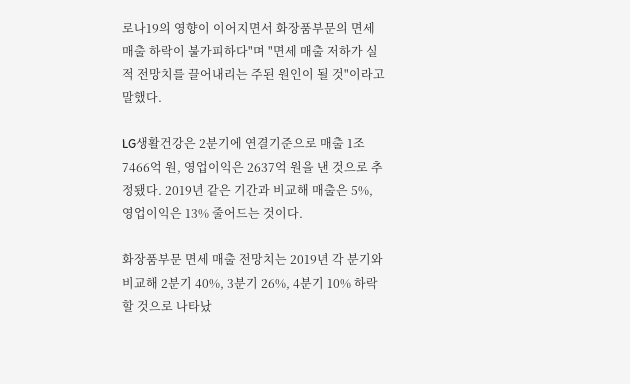로나19의 영향이 이어지면서 화장품부문의 면세 매출 하락이 불가피하다"며 "면세 매출 저하가 실적 전망치를 끌어내리는 주된 원인이 될 것"이라고 말했다.

LG생활건강은 2분기에 연결기준으로 매출 1조7466억 원, 영업이익은 2637억 원을 낸 것으로 추정됐다. 2019년 같은 기간과 비교해 매출은 5%, 영업이익은 13% 줄어드는 것이다.

화장품부문 면세 매출 전망치는 2019년 각 분기와 비교해 2분기 40%, 3분기 26%, 4분기 10% 하락할 것으로 나타났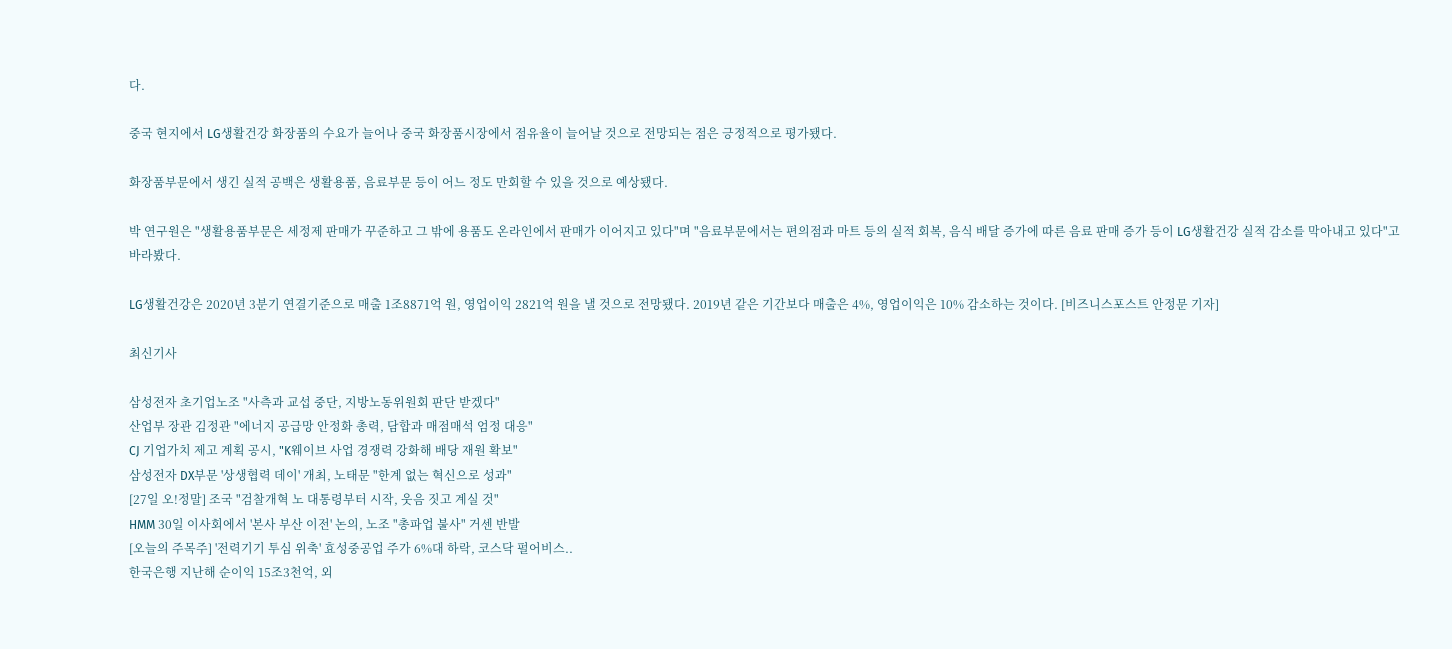다.

중국 현지에서 LG생활건강 화장품의 수요가 늘어나 중국 화장품시장에서 점유율이 늘어날 것으로 전망되는 점은 긍정적으로 평가됐다.

화장품부문에서 생긴 실적 공백은 생활용품, 음료부문 등이 어느 정도 만회할 수 있을 것으로 예상됐다.

박 연구원은 "생활용품부문은 세정제 판매가 꾸준하고 그 밖에 용품도 온라인에서 판매가 이어지고 있다"며 "음료부문에서는 편의점과 마트 등의 실적 회복, 음식 배달 증가에 따른 음료 판매 증가 등이 LG생활건강 실적 감소를 막아내고 있다"고 바라봤다.

LG생활건강은 2020년 3분기 연결기준으로 매출 1조8871억 원, 영업이익 2821억 원을 낼 것으로 전망됐다. 2019년 같은 기간보다 매출은 4%, 영업이익은 10% 감소하는 것이다. [비즈니스포스트 안정문 기자]

최신기사

삼성전자 초기업노조 "사측과 교섭 중단, 지방노동위원회 판단 받겠다"
산업부 장관 김정관 "에너지 공급망 안정화 총력, 담합과 매점매석 엄정 대응"
CJ 기업가치 제고 계획 공시, "K웨이브 사업 경쟁력 강화해 배당 재원 확보"
삼성전자 DX부문 '상생협력 데이' 개최, 노태문 "한계 없는 혁신으로 성과"
[27일 오!정말] 조국 "검찰개혁 노 대통령부터 시작, 웃음 짓고 계실 것"
HMM 30일 이사회에서 '본사 부산 이전' 논의, 노조 "총파업 불사" 거센 반발
[오늘의 주목주] '전력기기 투심 위축' 효성중공업 주가 6%대 하락, 코스닥 펄어비스..
한국은행 지난해 순이익 15조3천억, 외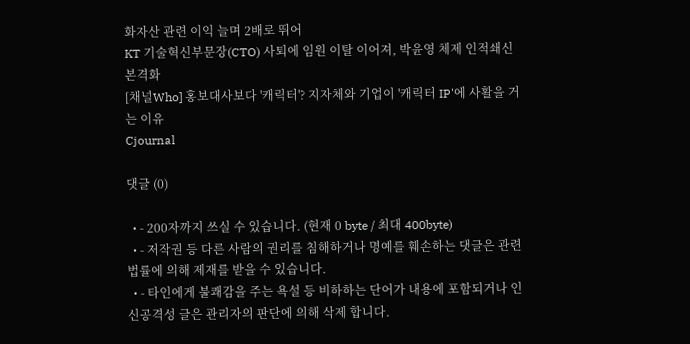화자산 관련 이익 늘며 2배로 뛰어
KT 기술혁신부문장(CTO) 사퇴에 임원 이탈 이어져, 박윤영 체제 인적쇄신 본격화
[채널Who] 홍보대사보다 '캐릭터'? 지자체와 기업이 '캐릭터 IP'에 사활을 거는 이유
Cjournal

댓글 (0)

  • - 200자까지 쓰실 수 있습니다. (현재 0 byte / 최대 400byte)
  • - 저작권 등 다른 사람의 권리를 침해하거나 명예를 훼손하는 댓글은 관련 법률에 의해 제재를 받을 수 있습니다.
  • - 타인에게 불쾌감을 주는 욕설 등 비하하는 단어가 내용에 포함되거나 인신공격성 글은 관리자의 판단에 의해 삭제 합니다.